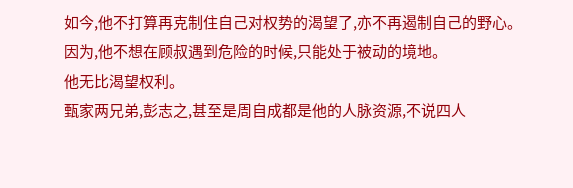如今,他不打算再克制住自己对权势的渴望了,亦不再遏制自己的野心。
因为,他不想在顾叔遇到危险的时候,只能处于被动的境地。
他无比渴望权利。
甄家两兄弟,彭志之,甚至是周自成都是他的人脉资源,不说四人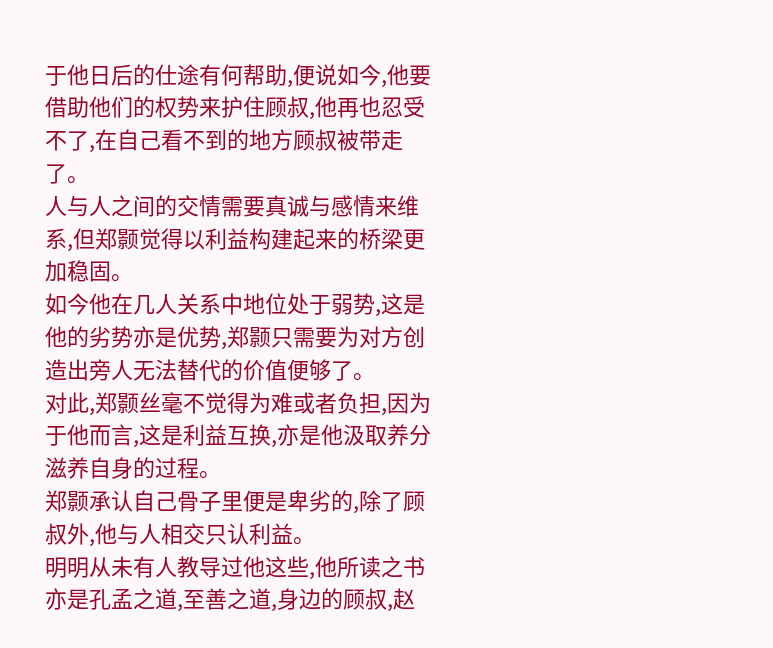于他日后的仕途有何帮助,便说如今,他要借助他们的权势来护住顾叔,他再也忍受不了,在自己看不到的地方顾叔被带走了。
人与人之间的交情需要真诚与感情来维系,但郑颢觉得以利益构建起来的桥梁更加稳固。
如今他在几人关系中地位处于弱势,这是他的劣势亦是优势,郑颢只需要为对方创造出旁人无法替代的价值便够了。
对此,郑颢丝毫不觉得为难或者负担,因为于他而言,这是利益互换,亦是他汲取养分滋养自身的过程。
郑颢承认自己骨子里便是卑劣的,除了顾叔外,他与人相交只认利益。
明明从未有人教导过他这些,他所读之书亦是孔孟之道,至善之道,身边的顾叔,赵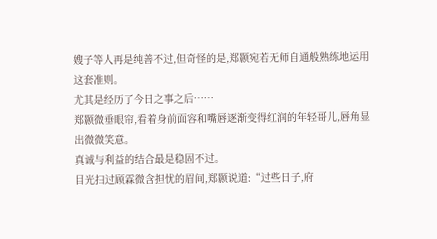嫂子等人再是纯善不过,但奇怪的是,郑颢宛若无师自通般熟练地运用这套准则。
尤其是经历了今日之事之后……
郑颢微垂眼帘,看着身前面容和嘴唇逐渐变得红润的年轻哥儿,唇角显出微微笑意。
真诚与利益的结合最是稳固不过。
目光扫过顾霖微含担忧的眉间,郑颢说道:“过些日子,府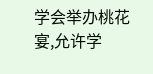学会举办桃花宴,允许学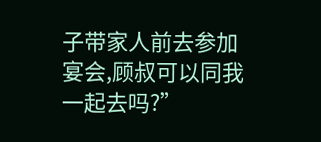子带家人前去参加宴会,顾叔可以同我一起去吗?”